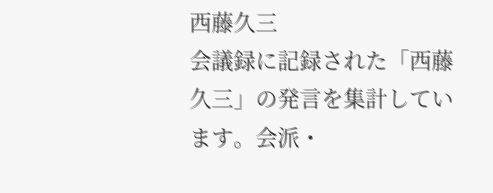西藤久三
会議録に記録された「西藤久三」の発言を集計しています。会派・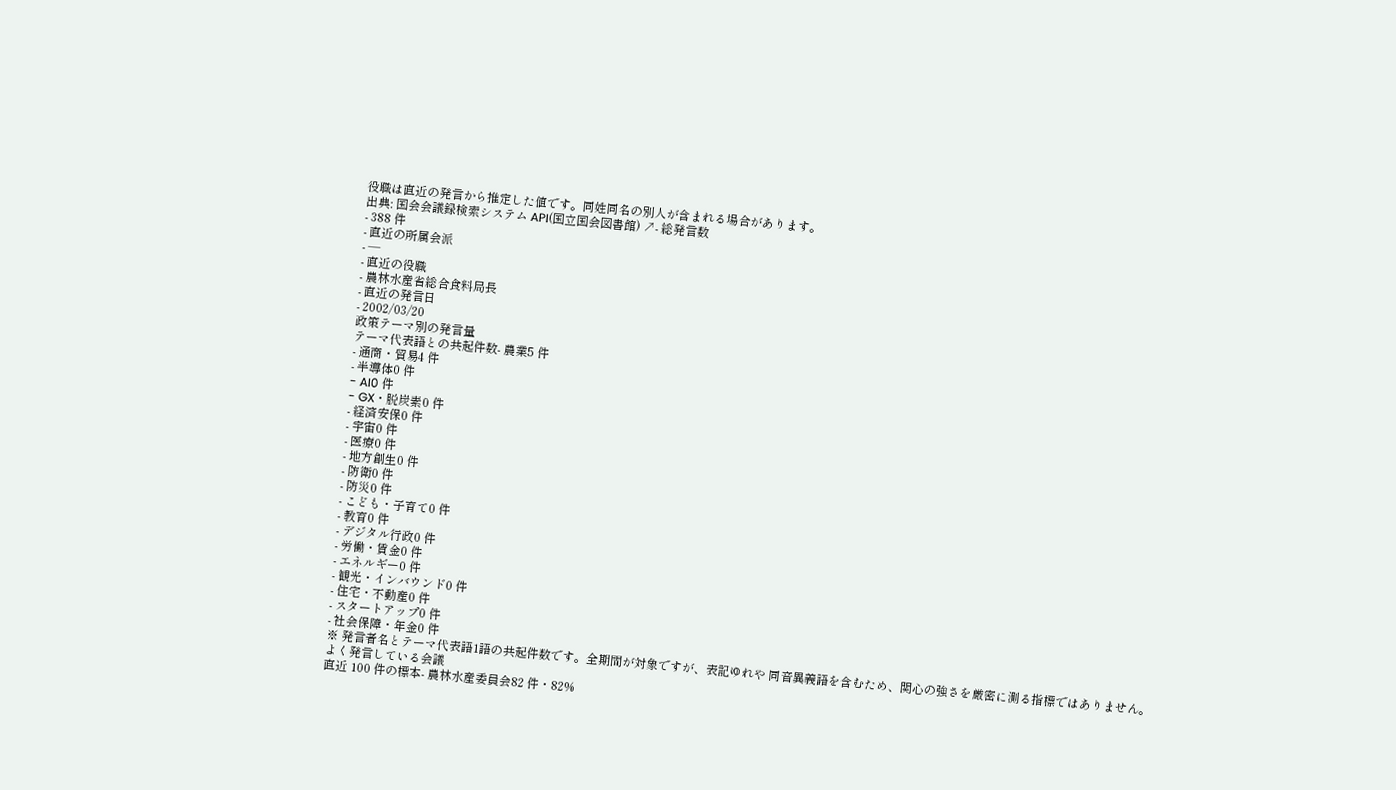役職は直近の発言から推定した値です。同姓同名の別人が含まれる場合があります。
出典: 国会会議録検索システム API(国立国会図書館) ↗- 総発言数
- 388 件
- 直近の所属会派
- —
- 直近の役職
- 農林水産省総合食料局長
- 直近の発言日
- 2002/03/20
政策テーマ別の発言量
テーマ代表語との共起件数- 農業5 件
- 通商・貿易4 件
- 半導体0 件
- AI0 件
- GX・脱炭素0 件
- 経済安保0 件
- 宇宙0 件
- 医療0 件
- 地方創生0 件
- 防衛0 件
- 防災0 件
- こども・子育て0 件
- 教育0 件
- デジタル行政0 件
- 労働・賃金0 件
- エネルギー0 件
- 観光・インバウンド0 件
- 住宅・不動産0 件
- スタートアップ0 件
- 社会保障・年金0 件
※ 発言者名とテーマ代表語1語の共起件数です。全期間が対象ですが、表記ゆれや 同音異義語を含むため、関心の強さを厳密に測る指標ではありません。
よく発言している会議
直近 100 件の標本- 農林水産委員会82 件・82%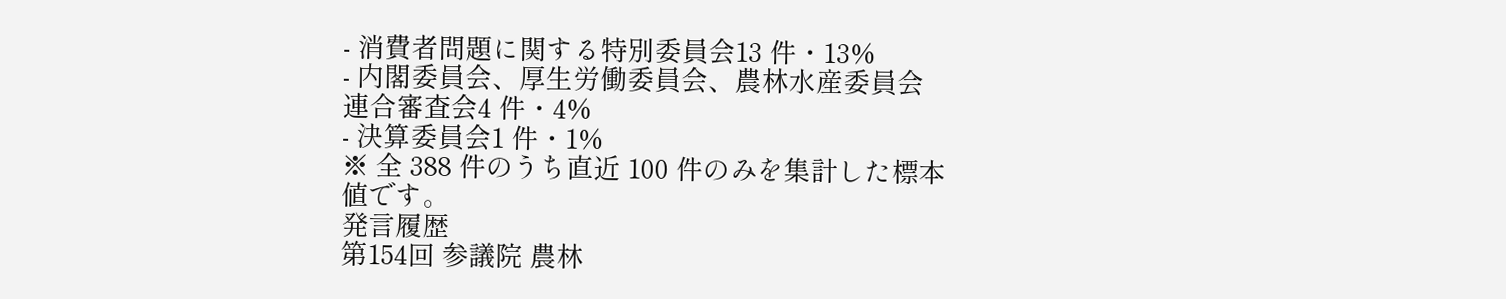- 消費者問題に関する特別委員会13 件・13%
- 内閣委員会、厚生労働委員会、農林水産委員会連合審査会4 件・4%
- 決算委員会1 件・1%
※ 全 388 件のうち直近 100 件のみを集計した標本値です。
発言履歴
第154回 参議院 農林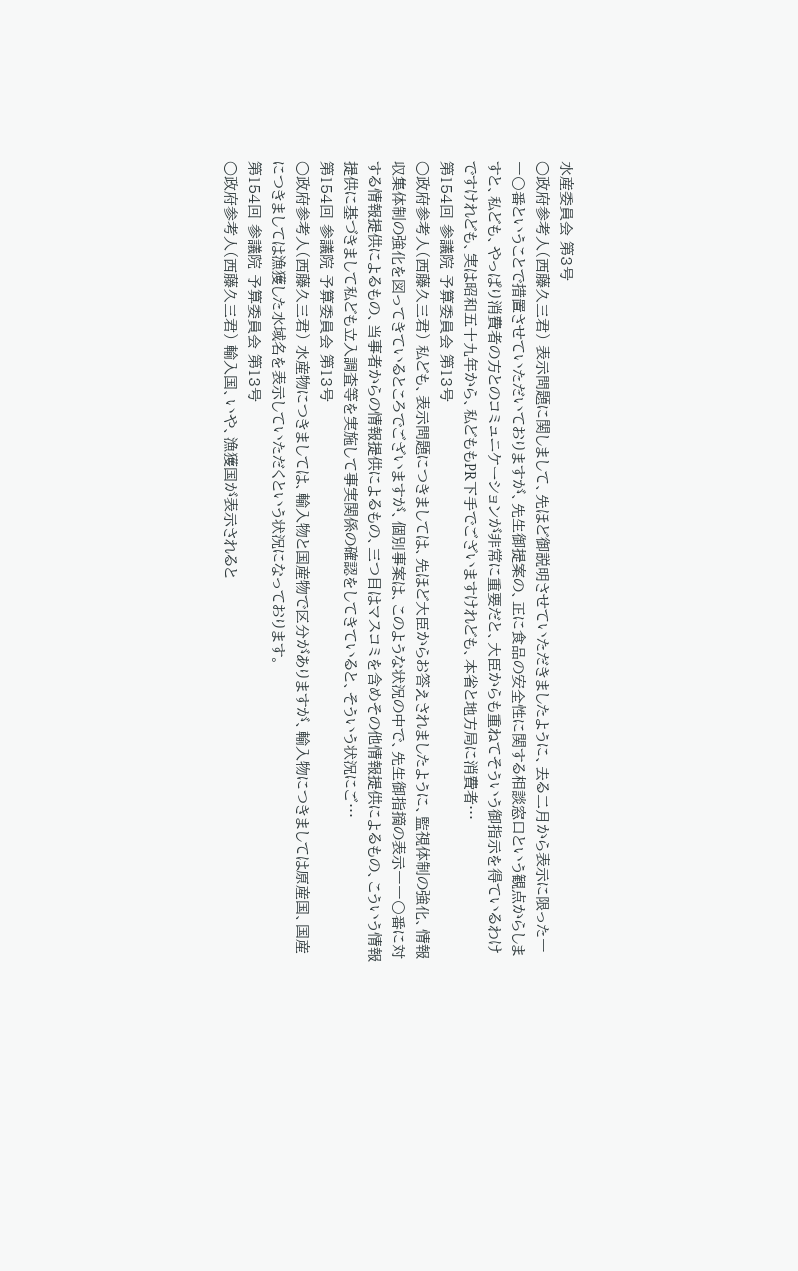水産委員会 第3号
○政府参考人(西藤久三君) 表示問題に関しまして、先ほど御説明させていただきましたように、去る二月から表示に限った一一〇番ということで措置させていただいておりますが、先生御提案の、正に食品の安全性に関する相談窓口という観点からしますと、私ども、やっぱり消費者の方とのコミュニケーションが非常に重要だと、大臣からも重ねてそういう御指示を得ているわけですけれども、実は昭和五十九年から、私どももPR下手でございますけれども、本省と地方局に消費者…
第154回 参議院 予算委員会 第13号
○政府参考人(西藤久三君) 私ども、表示問題につきましては、先ほど大臣からお答えされましたように、監視体制の強化、情報収集体制の強化を図ってきているところでございますが、個別事案は、このような状況の中で、先生御指摘の表示一一〇番に対する情報提供によるもの、当事者からの情報提供によるもの、三つ目はマスコミを含めその他情報提供によるもの、こういう情報提供に基づきまして私ども立入調査等を実施して事実関係の確認をしてきていると、そういう状況にご…
第154回 参議院 予算委員会 第13号
○政府参考人(西藤久三君) 水産物につきましては、輸入物と国産物で区分がありますが、輸入物につきましては原産国、国産につきましては漁獲した水域名を表示していただくという状況になっております。
第154回 参議院 予算委員会 第13号
○政府参考人(西藤久三君) 輸入国、いや、漁獲国が表示されると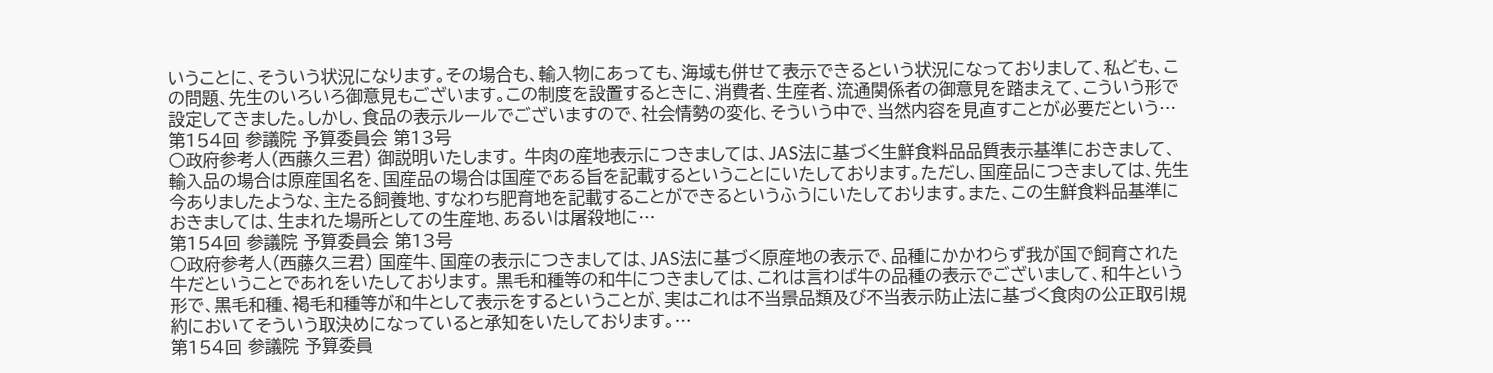いうことに、そういう状況になります。その場合も、輸入物にあっても、海域も併せて表示できるという状況になっておりまして、私ども、この問題、先生のいろいろ御意見もございます。この制度を設置するときに、消費者、生産者、流通関係者の御意見を踏まえて、こういう形で設定してきました。しかし、食品の表示ルールでございますので、社会情勢の変化、そういう中で、当然内容を見直すことが必要だという…
第154回 参議院 予算委員会 第13号
○政府参考人(西藤久三君) 御説明いたします。 牛肉の産地表示につきましては、JAS法に基づく生鮮食料品品質表示基準におきまして、輸入品の場合は原産国名を、国産品の場合は国産である旨を記載するということにいたしております。ただし、国産品につきましては、先生今ありましたような、主たる飼養地、すなわち肥育地を記載することができるというふうにいたしております。また、この生鮮食料品基準におきましては、生まれた場所としての生産地、あるいは屠殺地に…
第154回 参議院 予算委員会 第13号
○政府参考人(西藤久三君) 国産牛、国産の表示につきましては、JAS法に基づく原産地の表示で、品種にかかわらず我が国で飼育された牛だということであれをいたしております。 黒毛和種等の和牛につきましては、これは言わば牛の品種の表示でございまして、和牛という形で、黒毛和種、褐毛和種等が和牛として表示をするということが、実はこれは不当景品類及び不当表示防止法に基づく食肉の公正取引規約においてそういう取決めになっていると承知をいたしております。…
第154回 参議院 予算委員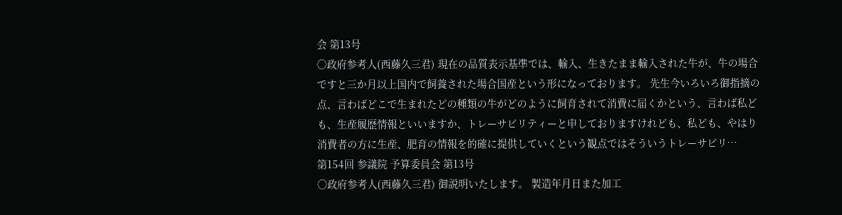会 第13号
○政府参考人(西藤久三君) 現在の品質表示基準では、輸入、生きたまま輸入された牛が、牛の場合ですと三か月以上国内で飼養された場合国産という形になっております。 先生今いろいろ御指摘の点、言わばどこで生まれたどの種類の牛がどのように飼育されて消費に届くかという、言わば私ども、生産履歴情報といいますか、トレーサビリティーと申しておりますけれども、私ども、やはり消費者の方に生産、肥育の情報を的確に提供していくという観点ではそういうトレーサビリ…
第154回 参議院 予算委員会 第13号
○政府参考人(西藤久三君) 御説明いたします。 製造年月日また加工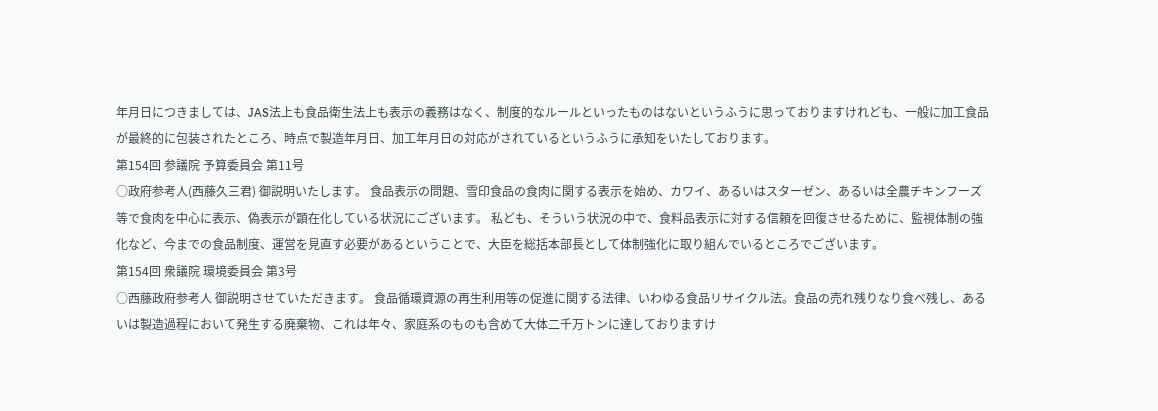年月日につきましては、JAS法上も食品衛生法上も表示の義務はなく、制度的なルールといったものはないというふうに思っておりますけれども、一般に加工食品が最終的に包装されたところ、時点で製造年月日、加工年月日の対応がされているというふうに承知をいたしております。
第154回 参議院 予算委員会 第11号
○政府参考人(西藤久三君) 御説明いたします。 食品表示の問題、雪印食品の食肉に関する表示を始め、カワイ、あるいはスターゼン、あるいは全農チキンフーズ等で食肉を中心に表示、偽表示が顕在化している状況にございます。 私ども、そういう状況の中で、食料品表示に対する信頼を回復させるために、監視体制の強化など、今までの食品制度、運営を見直す必要があるということで、大臣を総括本部長として体制強化に取り組んでいるところでございます。
第154回 衆議院 環境委員会 第3号
○西藤政府参考人 御説明させていただきます。 食品循環資源の再生利用等の促進に関する法律、いわゆる食品リサイクル法。食品の売れ残りなり食べ残し、あるいは製造過程において発生する廃棄物、これは年々、家庭系のものも含めて大体二千万トンに達しておりますけ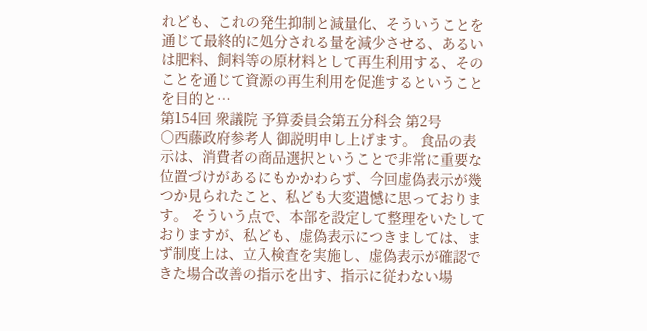れども、これの発生抑制と減量化、そういうことを通じて最終的に処分される量を減少させる、あるいは肥料、飼料等の原材料として再生利用する、そのことを通じて資源の再生利用を促進するということを目的と…
第154回 衆議院 予算委員会第五分科会 第2号
○西藤政府参考人 御説明申し上げます。 食品の表示は、消費者の商品選択ということで非常に重要な位置づけがあるにもかかわらず、今回虚偽表示が幾つか見られたこと、私ども大変遺憾に思っております。 そういう点で、本部を設定して整理をいたしておりますが、私ども、虚偽表示につきましては、まず制度上は、立入検査を実施し、虚偽表示が確認できた場合改善の指示を出す、指示に従わない場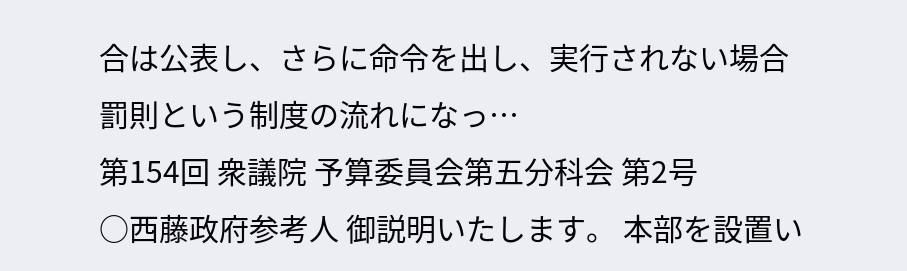合は公表し、さらに命令を出し、実行されない場合罰則という制度の流れになっ…
第154回 衆議院 予算委員会第五分科会 第2号
○西藤政府参考人 御説明いたします。 本部を設置い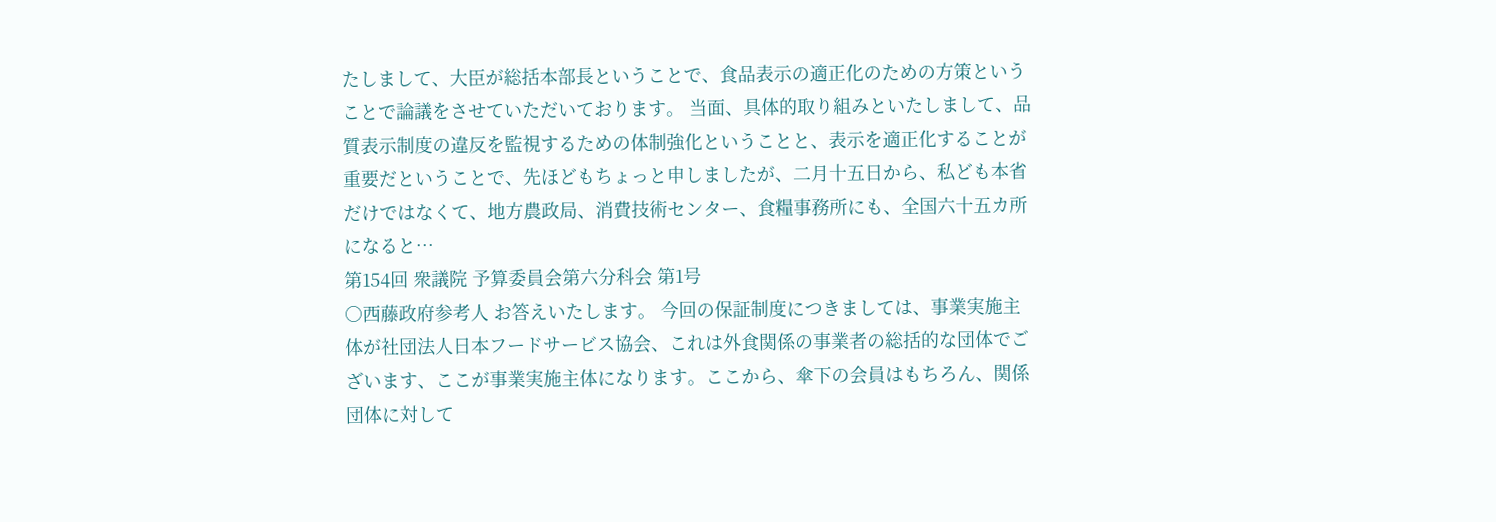たしまして、大臣が総括本部長ということで、食品表示の適正化のための方策ということで論議をさせていただいております。 当面、具体的取り組みといたしまして、品質表示制度の違反を監視するための体制強化ということと、表示を適正化することが重要だということで、先ほどもちょっと申しましたが、二月十五日から、私ども本省だけではなくて、地方農政局、消費技術センター、食糧事務所にも、全国六十五カ所になると…
第154回 衆議院 予算委員会第六分科会 第1号
○西藤政府参考人 お答えいたします。 今回の保証制度につきましては、事業実施主体が社団法人日本フードサービス協会、これは外食関係の事業者の総括的な団体でございます、ここが事業実施主体になります。ここから、傘下の会員はもちろん、関係団体に対して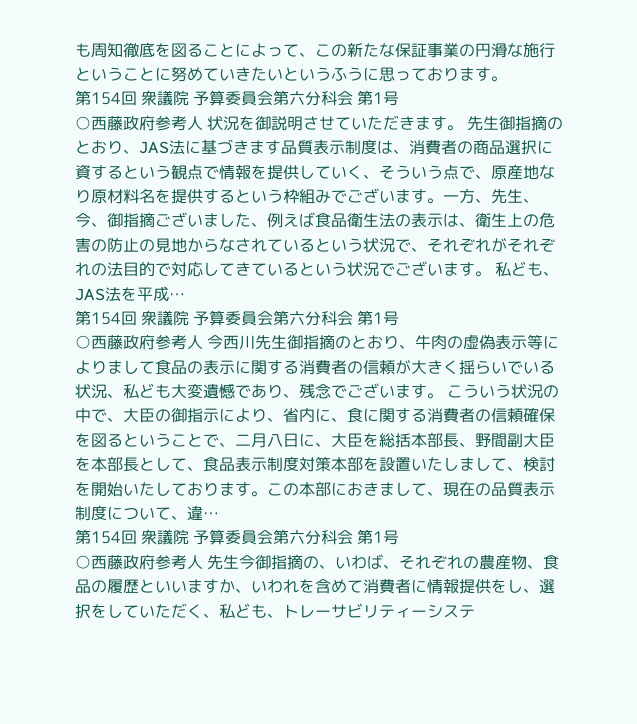も周知徹底を図ることによって、この新たな保証事業の円滑な施行ということに努めていきたいというふうに思っております。
第154回 衆議院 予算委員会第六分科会 第1号
○西藤政府参考人 状況を御説明させていただきます。 先生御指摘のとおり、JAS法に基づきます品質表示制度は、消費者の商品選択に資するという観点で情報を提供していく、そういう点で、原産地なり原材料名を提供するという枠組みでございます。一方、先生、今、御指摘ございました、例えば食品衛生法の表示は、衛生上の危害の防止の見地からなされているという状況で、それぞれがそれぞれの法目的で対応してきているという状況でございます。 私ども、JAS法を平成…
第154回 衆議院 予算委員会第六分科会 第1号
○西藤政府参考人 今西川先生御指摘のとおり、牛肉の虚偽表示等によりまして食品の表示に関する消費者の信頼が大きく揺らいでいる状況、私ども大変遺憾であり、残念でございます。 こういう状況の中で、大臣の御指示により、省内に、食に関する消費者の信頼確保を図るということで、二月八日に、大臣を総括本部長、野間副大臣を本部長として、食品表示制度対策本部を設置いたしまして、検討を開始いたしております。この本部におきまして、現在の品質表示制度について、違…
第154回 衆議院 予算委員会第六分科会 第1号
○西藤政府参考人 先生今御指摘の、いわば、それぞれの農産物、食品の履歴といいますか、いわれを含めて消費者に情報提供をし、選択をしていただく、私ども、トレーサビリティーシステ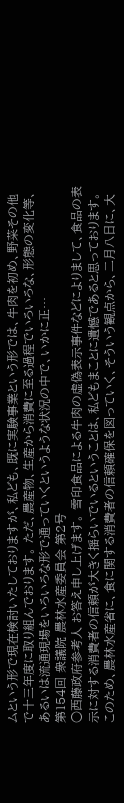ムという形で現在検討いたしておりますが、私ども、既に実験事業という形では、牛肉を初め、野菜その他で十三年度に取り組んでおります。 ただ、農産物、生産から消費に至る過程でいろいろな、形態の変化等、あるいは流通現場をいろいろな形で通っていくというような状況の中で、いかに正…
第154回 衆議院 農林水産委員会 第2号
○西藤政府参考人 お答え申し上げます。 雪印食品による牛肉の虚偽表示事件などによりまして、食品の表示に対する消費者の信頼が大きく揺らいでいるということは、私どもまことに遺憾であると思っております。 このため、農林水産省に、食に関する消費者の信頼確保を図っていく、そういう観点から、二月八日に、大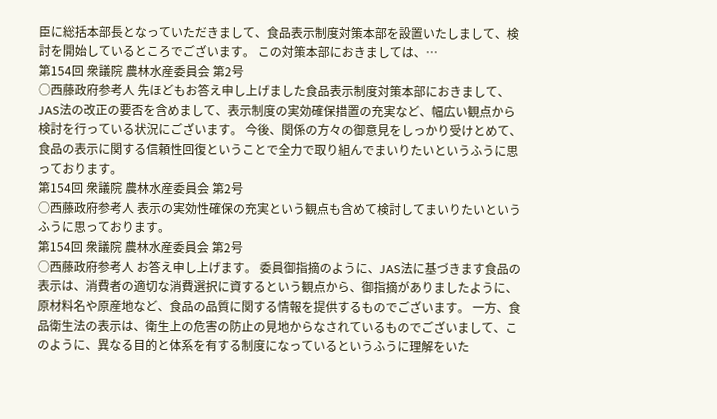臣に総括本部長となっていただきまして、食品表示制度対策本部を設置いたしまして、検討を開始しているところでございます。 この対策本部におきましては、…
第154回 衆議院 農林水産委員会 第2号
○西藤政府参考人 先ほどもお答え申し上げました食品表示制度対策本部におきまして、JAS法の改正の要否を含めまして、表示制度の実効確保措置の充実など、幅広い観点から検討を行っている状況にございます。 今後、関係の方々の御意見をしっかり受けとめて、食品の表示に関する信頼性回復ということで全力で取り組んでまいりたいというふうに思っております。
第154回 衆議院 農林水産委員会 第2号
○西藤政府参考人 表示の実効性確保の充実という観点も含めて検討してまいりたいというふうに思っております。
第154回 衆議院 農林水産委員会 第2号
○西藤政府参考人 お答え申し上げます。 委員御指摘のように、JAS法に基づきます食品の表示は、消費者の適切な消費選択に資するという観点から、御指摘がありましたように、原材料名や原産地など、食品の品質に関する情報を提供するものでございます。 一方、食品衛生法の表示は、衛生上の危害の防止の見地からなされているものでございまして、このように、異なる目的と体系を有する制度になっているというふうに理解をいた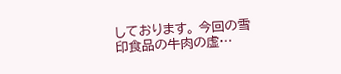しております。 今回の雪印食品の牛肉の虚…